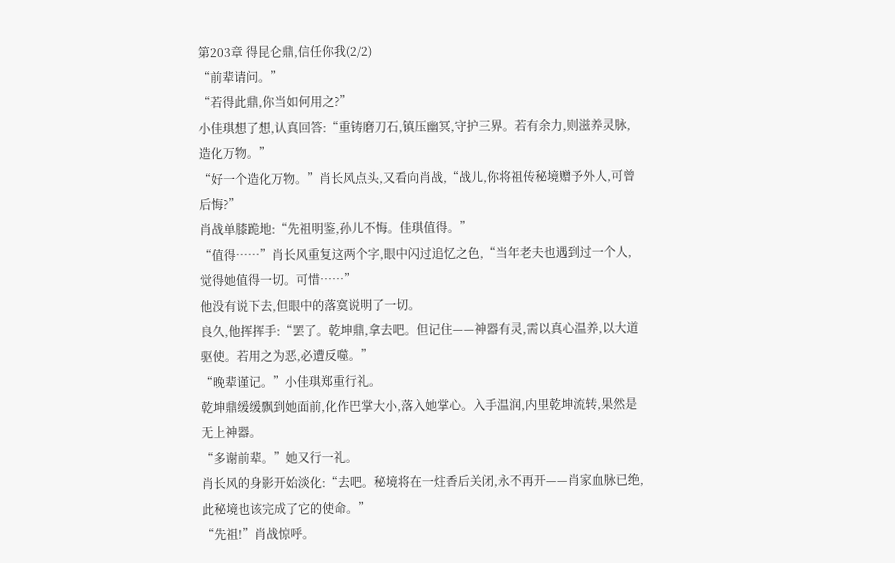第203章 得昆仑鼎,信任你我(2/2)
“前辈请问。”
“若得此鼎,你当如何用之?”
小佳琪想了想,认真回答:“重铸磨刀石,镇压幽冥,守护三界。若有余力,则滋养灵脉,造化万物。”
“好一个造化万物。”肖长风点头,又看向肖战,“战儿,你将祖传秘境赠予外人,可曾后悔?”
肖战单膝跪地:“先祖明鉴,孙儿不悔。佳琪值得。”
“值得……”肖长风重复这两个字,眼中闪过追忆之色,“当年老夫也遇到过一个人,觉得她值得一切。可惜……”
他没有说下去,但眼中的落寞说明了一切。
良久,他挥挥手:“罢了。乾坤鼎,拿去吧。但记住——神器有灵,需以真心温养,以大道驱使。若用之为恶,必遭反噬。”
“晚辈谨记。”小佳琪郑重行礼。
乾坤鼎缓缓飘到她面前,化作巴掌大小,落入她掌心。入手温润,内里乾坤流转,果然是无上神器。
“多谢前辈。”她又行一礼。
肖长风的身影开始淡化:“去吧。秘境将在一炷香后关闭,永不再开——肖家血脉已绝,此秘境也该完成了它的使命。”
“先祖!”肖战惊呼。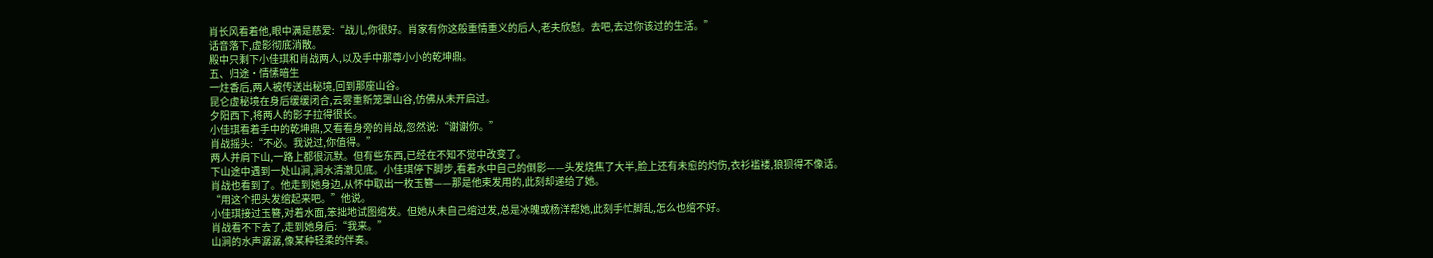肖长风看着他,眼中满是慈爱:“战儿,你很好。肖家有你这般重情重义的后人,老夫欣慰。去吧,去过你该过的生活。”
话音落下,虚影彻底消散。
殿中只剩下小佳琪和肖战两人,以及手中那尊小小的乾坤鼎。
五、归途·情愫暗生
一炷香后,两人被传送出秘境,回到那座山谷。
昆仑虚秘境在身后缓缓闭合,云雾重新笼罩山谷,仿佛从未开启过。
夕阳西下,将两人的影子拉得很长。
小佳琪看着手中的乾坤鼎,又看看身旁的肖战,忽然说:“谢谢你。”
肖战摇头:“不必。我说过,你值得。”
两人并肩下山,一路上都很沉默。但有些东西,已经在不知不觉中改变了。
下山途中遇到一处山涧,涧水清澈见底。小佳琪停下脚步,看着水中自己的倒影——头发烧焦了大半,脸上还有未愈的灼伤,衣衫褴褛,狼狈得不像话。
肖战也看到了。他走到她身边,从怀中取出一枚玉簪——那是他束发用的,此刻却递给了她。
“用这个把头发绾起来吧。”他说。
小佳琪接过玉簪,对着水面,笨拙地试图绾发。但她从未自己绾过发,总是冰魄或杨洋帮她,此刻手忙脚乱,怎么也绾不好。
肖战看不下去了,走到她身后:“我来。”
山涧的水声潺潺,像某种轻柔的伴奏。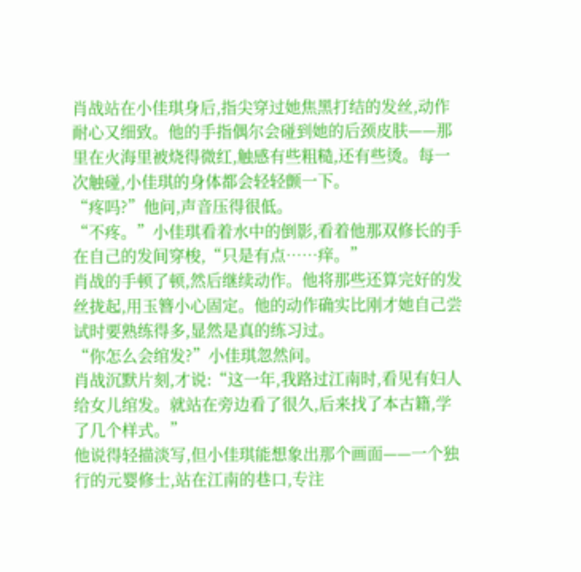肖战站在小佳琪身后,指尖穿过她焦黑打结的发丝,动作耐心又细致。他的手指偶尔会碰到她的后颈皮肤——那里在火海里被烧得微红,触感有些粗糙,还有些烫。每一次触碰,小佳琪的身体都会轻轻颤一下。
“疼吗?”他问,声音压得很低。
“不疼。”小佳琪看着水中的倒影,看着他那双修长的手在自己的发间穿梭,“只是有点……痒。”
肖战的手顿了顿,然后继续动作。他将那些还算完好的发丝拢起,用玉簪小心固定。他的动作确实比刚才她自己尝试时要熟练得多,显然是真的练习过。
“你怎么会绾发?”小佳琪忽然问。
肖战沉默片刻,才说:“这一年,我路过江南时,看见有妇人给女儿绾发。就站在旁边看了很久,后来找了本古籍,学了几个样式。”
他说得轻描淡写,但小佳琪能想象出那个画面——一个独行的元婴修士,站在江南的巷口,专注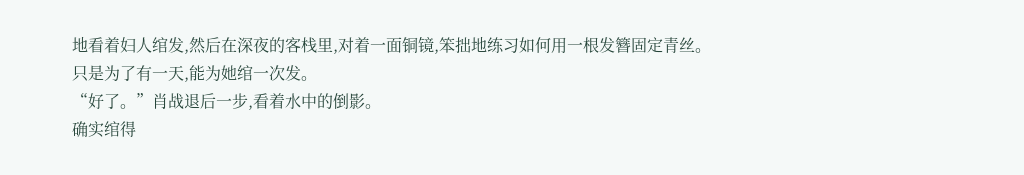地看着妇人绾发,然后在深夜的客栈里,对着一面铜镜,笨拙地练习如何用一根发簪固定青丝。
只是为了有一天,能为她绾一次发。
“好了。”肖战退后一步,看着水中的倒影。
确实绾得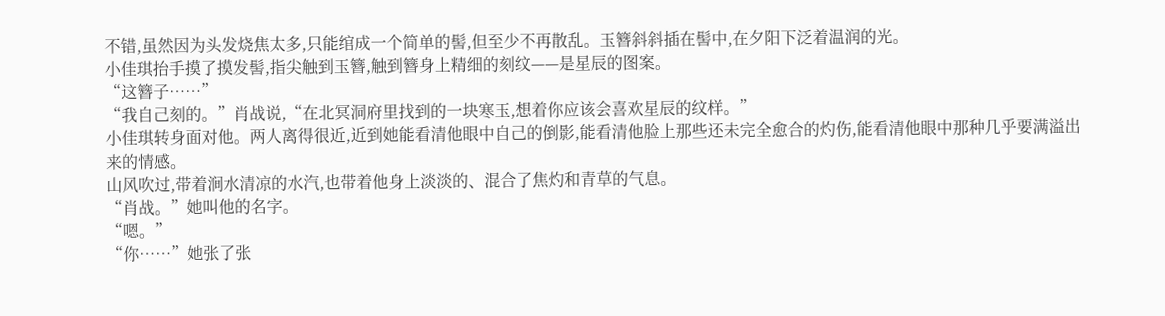不错,虽然因为头发烧焦太多,只能绾成一个简单的髻,但至少不再散乱。玉簪斜斜插在髻中,在夕阳下泛着温润的光。
小佳琪抬手摸了摸发髻,指尖触到玉簪,触到簪身上精细的刻纹——是星辰的图案。
“这簪子……”
“我自己刻的。”肖战说,“在北冥洞府里找到的一块寒玉,想着你应该会喜欢星辰的纹样。”
小佳琪转身面对他。两人离得很近,近到她能看清他眼中自己的倒影,能看清他脸上那些还未完全愈合的灼伤,能看清他眼中那种几乎要满溢出来的情感。
山风吹过,带着涧水清凉的水汽,也带着他身上淡淡的、混合了焦灼和青草的气息。
“肖战。”她叫他的名字。
“嗯。”
“你……”她张了张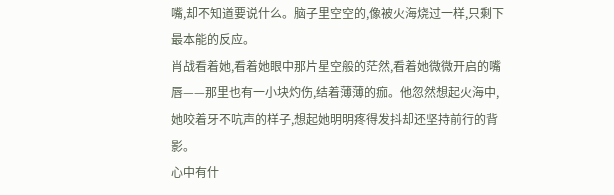嘴,却不知道要说什么。脑子里空空的,像被火海烧过一样,只剩下最本能的反应。
肖战看着她,看着她眼中那片星空般的茫然,看着她微微开启的嘴唇——那里也有一小块灼伤,结着薄薄的痂。他忽然想起火海中,她咬着牙不吭声的样子,想起她明明疼得发抖却还坚持前行的背影。
心中有什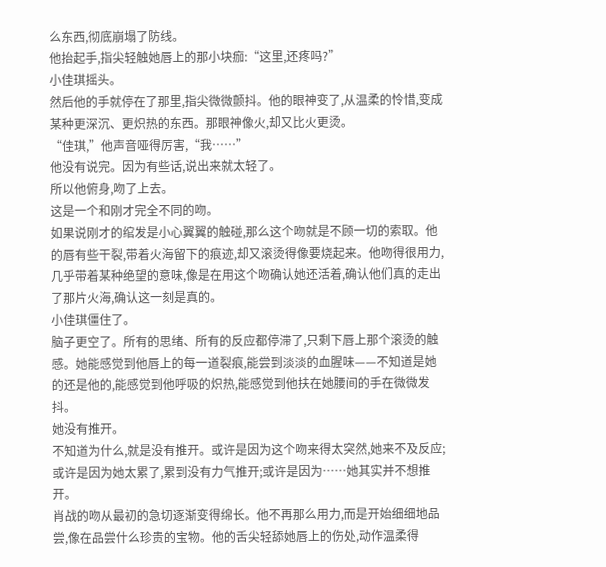么东西,彻底崩塌了防线。
他抬起手,指尖轻触她唇上的那小块痂:“这里,还疼吗?”
小佳琪摇头。
然后他的手就停在了那里,指尖微微颤抖。他的眼神变了,从温柔的怜惜,变成某种更深沉、更炽热的东西。那眼神像火,却又比火更烫。
“佳琪,”他声音哑得厉害,“我……”
他没有说完。因为有些话,说出来就太轻了。
所以他俯身,吻了上去。
这是一个和刚才完全不同的吻。
如果说刚才的绾发是小心翼翼的触碰,那么这个吻就是不顾一切的索取。他的唇有些干裂,带着火海留下的痕迹,却又滚烫得像要烧起来。他吻得很用力,几乎带着某种绝望的意味,像是在用这个吻确认她还活着,确认他们真的走出了那片火海,确认这一刻是真的。
小佳琪僵住了。
脑子更空了。所有的思绪、所有的反应都停滞了,只剩下唇上那个滚烫的触感。她能感觉到他唇上的每一道裂痕,能尝到淡淡的血腥味——不知道是她的还是他的,能感觉到他呼吸的炽热,能感觉到他扶在她腰间的手在微微发抖。
她没有推开。
不知道为什么,就是没有推开。或许是因为这个吻来得太突然,她来不及反应;或许是因为她太累了,累到没有力气推开;或许是因为……她其实并不想推开。
肖战的吻从最初的急切逐渐变得绵长。他不再那么用力,而是开始细细地品尝,像在品尝什么珍贵的宝物。他的舌尖轻舔她唇上的伤处,动作温柔得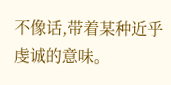不像话,带着某种近乎虔诚的意味。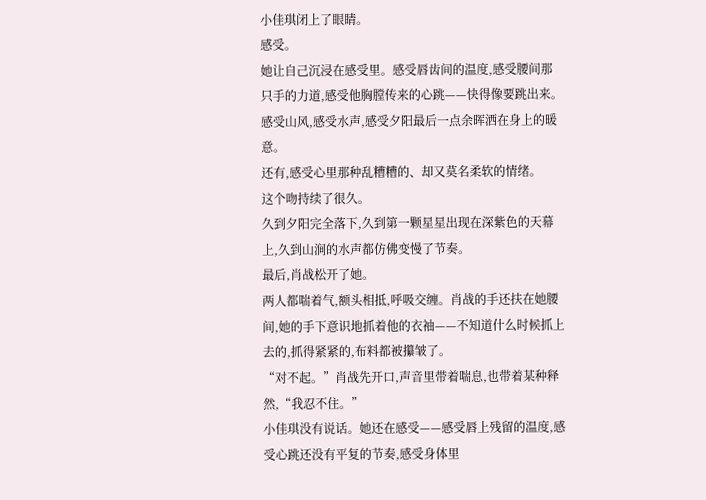小佳琪闭上了眼睛。
感受。
她让自己沉浸在感受里。感受唇齿间的温度,感受腰间那只手的力道,感受他胸膛传来的心跳——快得像要跳出来。感受山风,感受水声,感受夕阳最后一点余晖洒在身上的暖意。
还有,感受心里那种乱糟糟的、却又莫名柔软的情绪。
这个吻持续了很久。
久到夕阳完全落下,久到第一颗星星出现在深紫色的天幕上,久到山涧的水声都仿佛变慢了节奏。
最后,肖战松开了她。
两人都喘着气,额头相抵,呼吸交缠。肖战的手还扶在她腰间,她的手下意识地抓着他的衣袖——不知道什么时候抓上去的,抓得紧紧的,布料都被攥皱了。
“对不起。”肖战先开口,声音里带着喘息,也带着某种释然,“我忍不住。”
小佳琪没有说话。她还在感受——感受唇上残留的温度,感受心跳还没有平复的节奏,感受身体里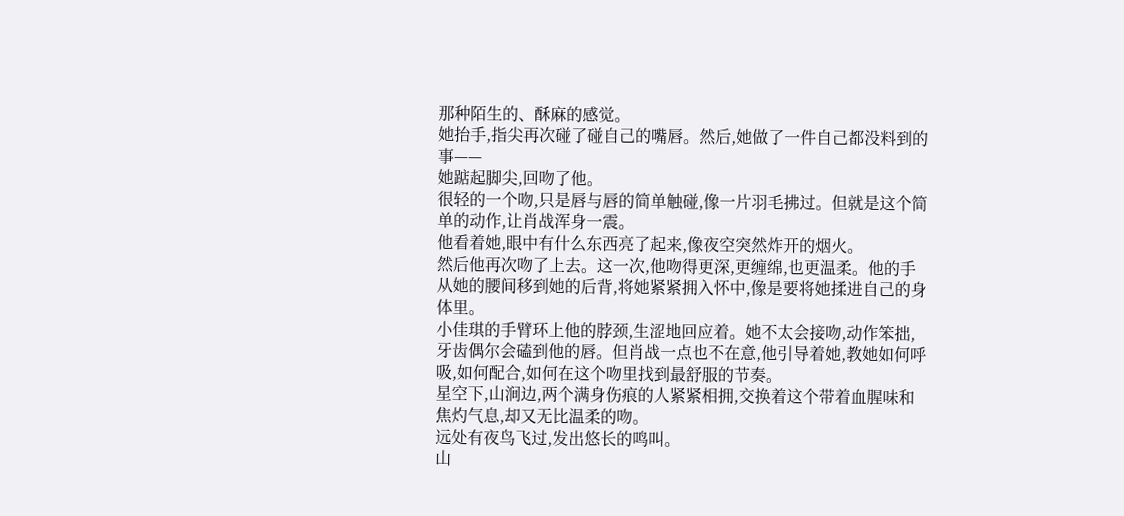那种陌生的、酥麻的感觉。
她抬手,指尖再次碰了碰自己的嘴唇。然后,她做了一件自己都没料到的事——
她踮起脚尖,回吻了他。
很轻的一个吻,只是唇与唇的简单触碰,像一片羽毛拂过。但就是这个简单的动作,让肖战浑身一震。
他看着她,眼中有什么东西亮了起来,像夜空突然炸开的烟火。
然后他再次吻了上去。这一次,他吻得更深,更缠绵,也更温柔。他的手从她的腰间移到她的后背,将她紧紧拥入怀中,像是要将她揉进自己的身体里。
小佳琪的手臂环上他的脖颈,生涩地回应着。她不太会接吻,动作笨拙,牙齿偶尔会磕到他的唇。但肖战一点也不在意,他引导着她,教她如何呼吸,如何配合,如何在这个吻里找到最舒服的节奏。
星空下,山涧边,两个满身伤痕的人紧紧相拥,交换着这个带着血腥味和焦灼气息,却又无比温柔的吻。
远处有夜鸟飞过,发出悠长的鸣叫。
山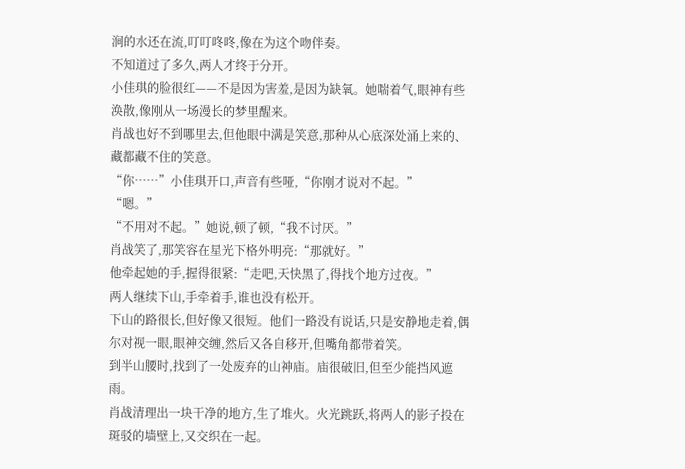涧的水还在流,叮叮咚咚,像在为这个吻伴奏。
不知道过了多久,两人才终于分开。
小佳琪的脸很红——不是因为害羞,是因为缺氧。她喘着气,眼神有些涣散,像刚从一场漫长的梦里醒来。
肖战也好不到哪里去,但他眼中满是笑意,那种从心底深处涌上来的、藏都藏不住的笑意。
“你……”小佳琪开口,声音有些哑,“你刚才说对不起。”
“嗯。”
“不用对不起。”她说,顿了顿,“我不讨厌。”
肖战笑了,那笑容在星光下格外明亮:“那就好。”
他牵起她的手,握得很紧:“走吧,天快黑了,得找个地方过夜。”
两人继续下山,手牵着手,谁也没有松开。
下山的路很长,但好像又很短。他们一路没有说话,只是安静地走着,偶尔对视一眼,眼神交缠,然后又各自移开,但嘴角都带着笑。
到半山腰时,找到了一处废弃的山神庙。庙很破旧,但至少能挡风遮雨。
肖战清理出一块干净的地方,生了堆火。火光跳跃,将两人的影子投在斑驳的墙壁上,又交织在一起。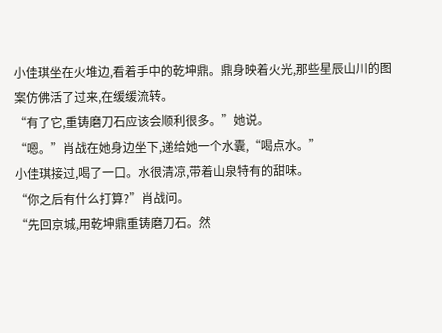小佳琪坐在火堆边,看着手中的乾坤鼎。鼎身映着火光,那些星辰山川的图案仿佛活了过来,在缓缓流转。
“有了它,重铸磨刀石应该会顺利很多。”她说。
“嗯。”肖战在她身边坐下,递给她一个水囊,“喝点水。”
小佳琪接过,喝了一口。水很清凉,带着山泉特有的甜味。
“你之后有什么打算?”肖战问。
“先回京城,用乾坤鼎重铸磨刀石。然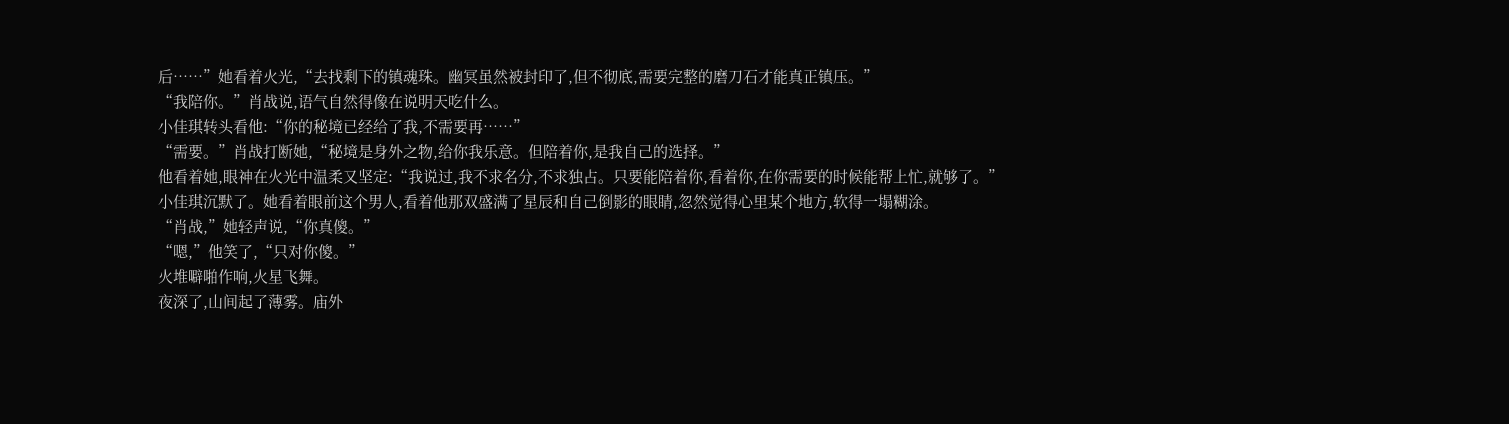后……”她看着火光,“去找剩下的镇魂珠。幽冥虽然被封印了,但不彻底,需要完整的磨刀石才能真正镇压。”
“我陪你。”肖战说,语气自然得像在说明天吃什么。
小佳琪转头看他:“你的秘境已经给了我,不需要再……”
“需要。”肖战打断她,“秘境是身外之物,给你我乐意。但陪着你,是我自己的选择。”
他看着她,眼神在火光中温柔又坚定:“我说过,我不求名分,不求独占。只要能陪着你,看着你,在你需要的时候能帮上忙,就够了。”
小佳琪沉默了。她看着眼前这个男人,看着他那双盛满了星辰和自己倒影的眼睛,忽然觉得心里某个地方,软得一塌糊涂。
“肖战,”她轻声说,“你真傻。”
“嗯,”他笑了,“只对你傻。”
火堆噼啪作响,火星飞舞。
夜深了,山间起了薄雾。庙外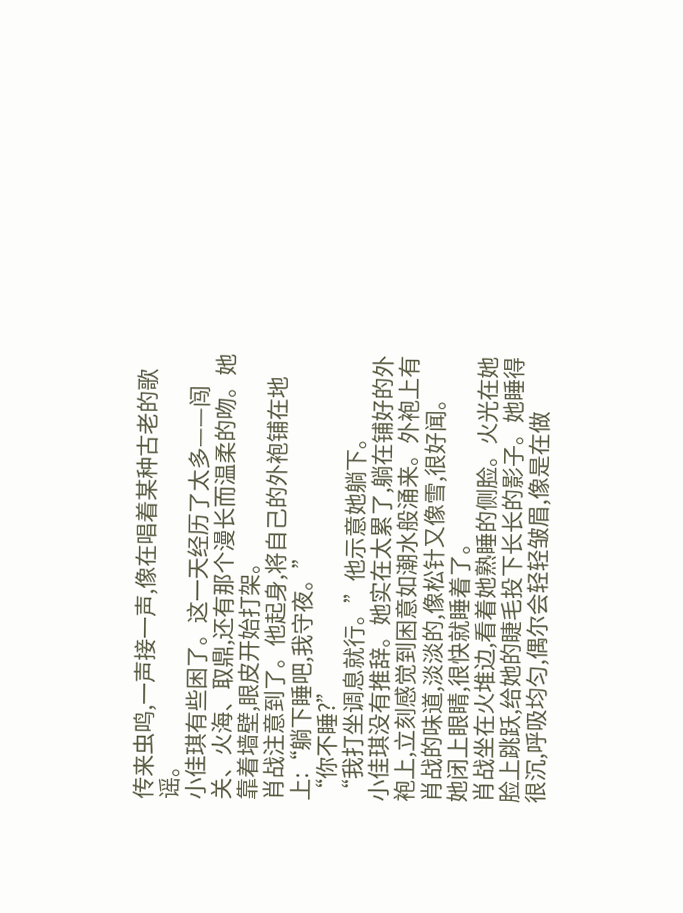传来虫鸣,一声接一声,像在唱着某种古老的歌谣。
小佳琪有些困了。这一天经历了太多——闯关、火海、取鼎,还有那个漫长而温柔的吻。她靠着墙壁,眼皮开始打架。
肖战注意到了。他起身,将自己的外袍铺在地上:“躺下睡吧,我守夜。”
“你不睡?”
“我打坐调息就行。”他示意她躺下。
小佳琪没有推辞。她实在太累了,躺在铺好的外袍上,立刻感觉到困意如潮水般涌来。外袍上有肖战的味道,淡淡的,像松针又像雪,很好闻。
她闭上眼睛,很快就睡着了。
肖战坐在火堆边,看着她熟睡的侧脸。火光在她脸上跳跃,给她的睫毛投下长长的影子。她睡得很沉,呼吸均匀,偶尔会轻轻皱眉,像是在做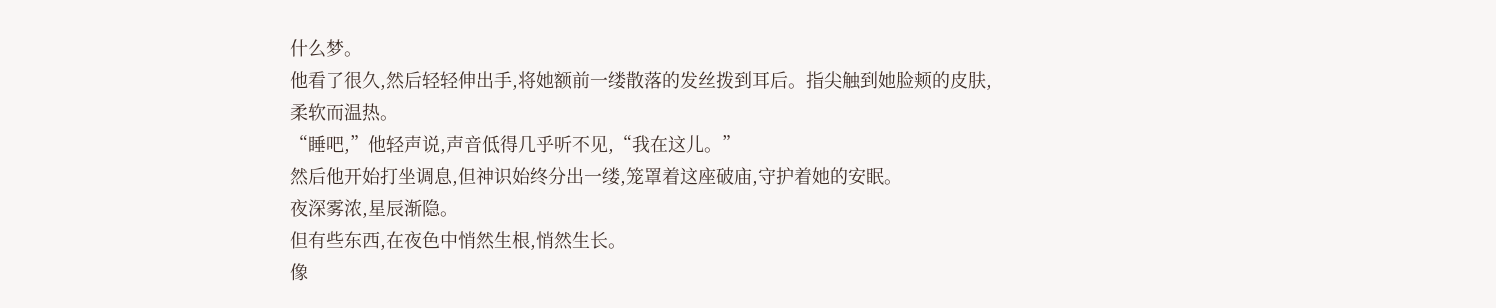什么梦。
他看了很久,然后轻轻伸出手,将她额前一缕散落的发丝拨到耳后。指尖触到她脸颊的皮肤,柔软而温热。
“睡吧,”他轻声说,声音低得几乎听不见,“我在这儿。”
然后他开始打坐调息,但神识始终分出一缕,笼罩着这座破庙,守护着她的安眠。
夜深雾浓,星辰渐隐。
但有些东西,在夜色中悄然生根,悄然生长。
像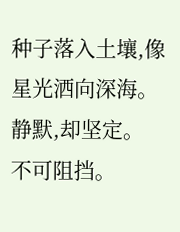种子落入土壤,像星光洒向深海。
静默,却坚定。
不可阻挡。